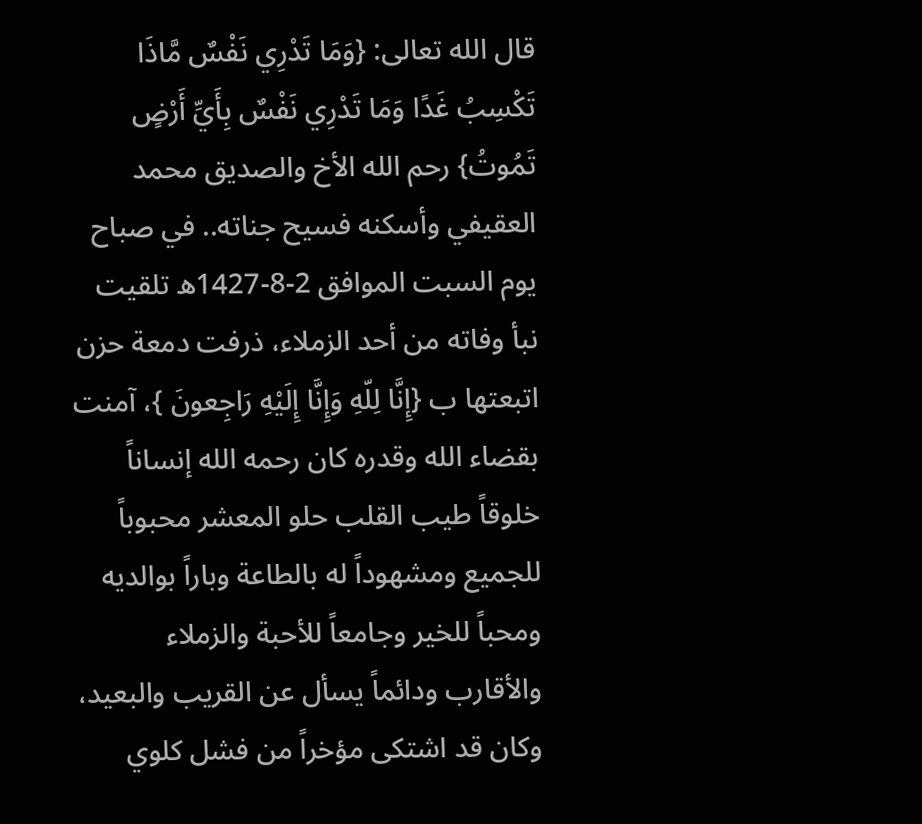قال الله تعالى: {وَمَا تَدْرِي نَفْسٌ مَّاذَا تَكْسِبُ غَدًا وَمَا تَدْرِي نَفْسٌ بِأَيِّ أَرْضٍ تَمُوتُ} رحم الله الأخ والصديق محمد العقيفي وأسكنه فسيح جناته.. في صباح يوم السبت الموافق 2-8-1427ه تلقيت نبأ وفاته من أحد الزملاء، ذرفت دمعة حزن اتبعتها ب {إِنَّا لِلّهِ وَإِنَّا إِلَيْهِ رَاجِعونَ }، آمنت بقضاء الله وقدره كان رحمه الله إنساناً خلوقاً طيب القلب حلو المعشر محبوباً للجميع ومشهوداً له بالطاعة وباراً بوالديه ومحباً للخير وجامعاً للأحبة والزملاء والأقارب ودائماً يسأل عن القريب والبعيد، وكان قد اشتكى مؤخراً من فشل كلوي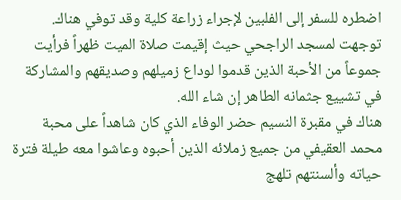اضطره للسفر إلى الفلبين لإجراء زراعة كلية وقد توفي هناك.
توجهت لمسجد الراجحي حيث إقيمت صلاة الميت ظهراً فرأيت جموعاً من الأحبة الذين قدموا لوداع زميلهم وصديقهم والمشاركة في تشييع جثمانه الطاهر إن شاء الله.
هناك في مقبرة النسيم حضر الوفاء الذي كان شاهداً على محبة محمد العقيفي من جميع زملائه الذين أحبوه وعاشوا معه طيلة فترة حياته وألسنتهم تلهج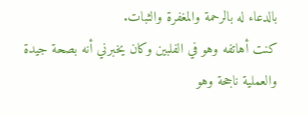بالدعاء له بالرحمة والمغفرة والثبات.
كنت أهاتفه وهو في الفلبين وكان يخبرني أنه بصحة جيدة والعملية ناجحة وهو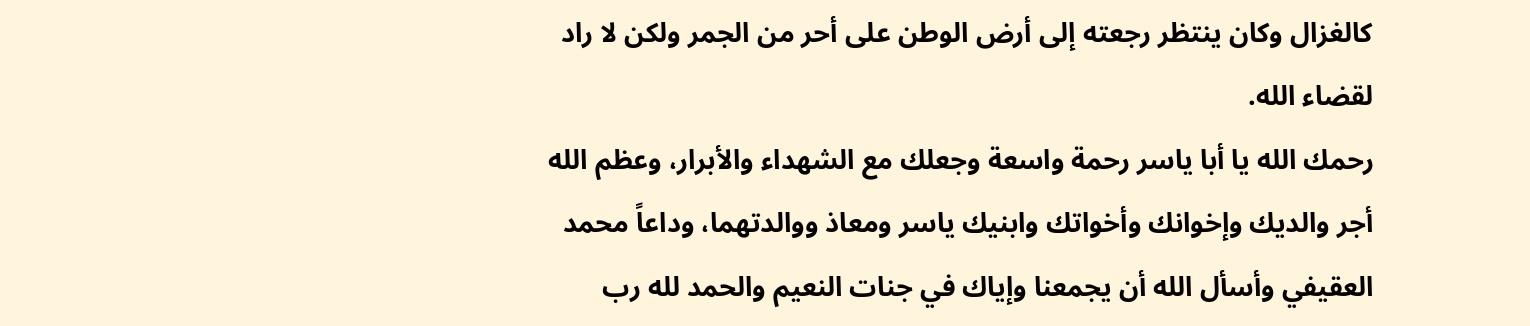كالغزال وكان ينتظر رجعته إلى أرض الوطن على أحر من الجمر ولكن لا راد لقضاء الله.
رحمك الله يا أبا ياسر رحمة واسعة وجعلك مع الشهداء والأبرار، وعظم الله أجر والديك وإخوانك وأخواتك وابنيك ياسر ومعاذ ووالدتهما، وداعاً محمد العقيفي وأسأل الله أن يجمعنا وإياك في جنات النعيم والحمد لله رب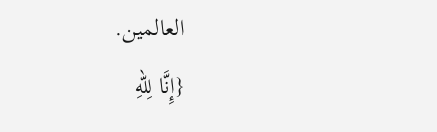العالمين.
{إِنَّا لِلّهِ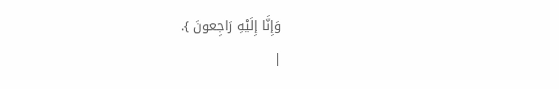وَإِنَّا إِلَيْهِ رَاجِعونَ }.
|